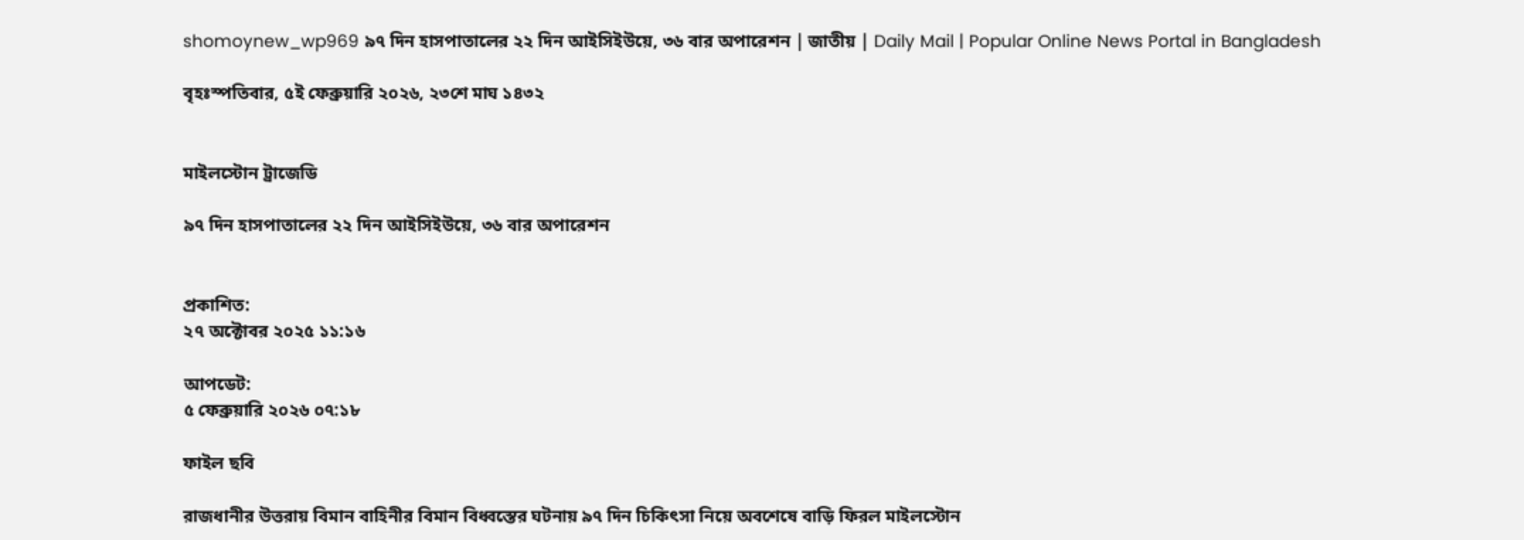shomoynew_wp969 ৯৭ দিন হাসপাতালের ২২ দিন আইসিইউয়ে, ৩৬ বার অপারেশন | জাতীয় | Daily Mail | Popular Online News Portal in Bangladesh

বৃহঃস্পতিবার, ৫ই ফেব্রুয়ারি ২০২৬, ২৩শে মাঘ ১৪৩২


মাইলস্টোন ট্রাজেডি

৯৭ দিন হাসপাতালের ২২ দিন আইসিইউয়ে, ৩৬ বার অপারেশন


প্রকাশিত:
২৭ অক্টোবর ২০২৫ ১১:১৬

আপডেট:
৫ ফেব্রুয়ারি ২০২৬ ০৭:১৮

ফাইল ছবি

রাজধানীর উত্তরায় বিমান বাহিনীর বিমান বিধ্বস্তের ঘটনায় ৯৭ দিন চিকিৎসা নিয়ে অবশেষে বাড়ি ফিরল মাইলস্টোন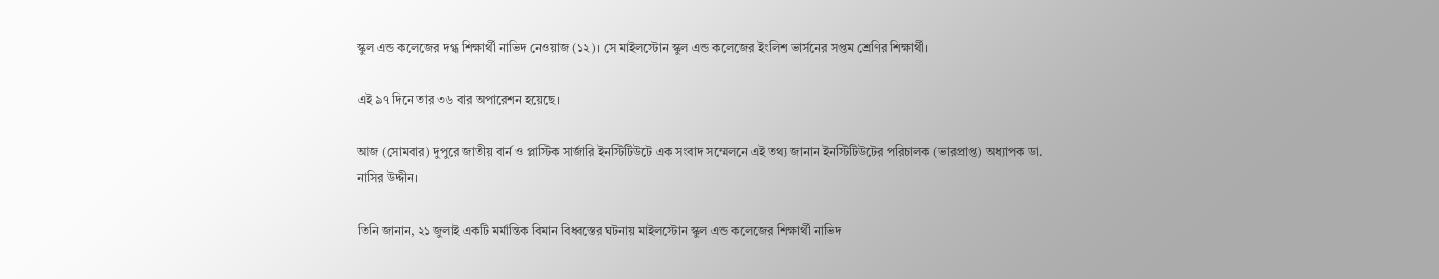স্কুল এন্ড কলেজের দগ্ধ শিক্ষার্থী নাভিদ নেওয়াজ (১২)। সে মাইলস্টোন স্কুল এন্ড কলেজের ইংলিশ ভার্সনের সপ্তম শ্রেণির শিক্ষার্থী।

এই ৯৭ দিনে তার ৩৬ বার অপারেশন হয়েছে।

আজ (সোমবার) দুপুরে জাতীয় বার্ন ও প্লাস্টিক সার্জারি ইনস্টিটিউটে এক সংবাদ সম্মেলনে এই তথ্য জানান ইনস্টিটিউটের পরিচালক (ভারপ্রাপ্ত) অধ্যাপক ডা. নাসির উদ্দীন।

তিনি জানান, ২১ জুলাই একটি মর্মান্তিক বিমান বিধ্বস্তের ঘটনায় মাইলস্টোন স্কুল এন্ড কলেজের শিক্ষার্থী নাভিদ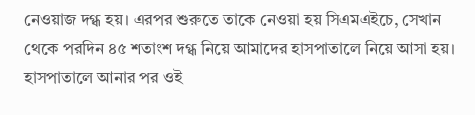নেওয়াজ দগ্ধ হয়। এরপর শুরুতে তাকে নেওয়া হয় সিএমএইচে, সেখান থেকে পরদিন ৪৫ শতাংশ দগ্ধ নিয়ে আমাদের হাসপাতালে নিয়ে আসা হয়। হাসপাতালে আনার পর ওই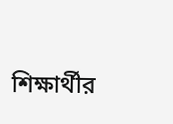শিক্ষার্থীর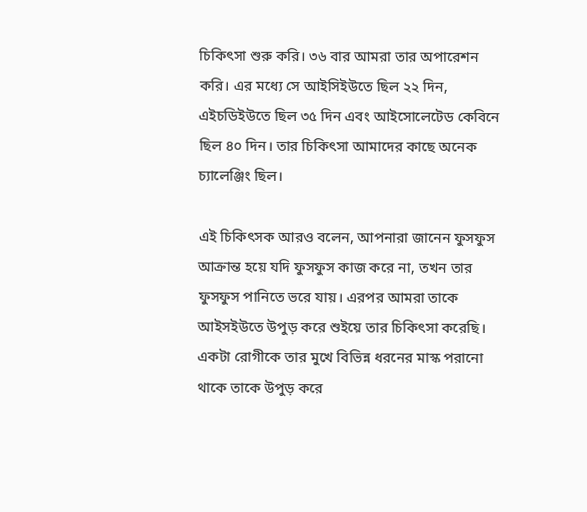চিকিৎসা শুরু করি। ৩৬ বার আমরা তার অপারেশন করি। এর মধ্যে সে আইসিইউতে ছিল ২২ দিন, এইচডিইউতে ছিল ৩৫ দিন এবং আইসোলেটেড কেবিনে ছিল ৪০ দিন। তার চিকিৎসা আমাদের কাছে অনেক চ্যালেঞ্জিং ছিল।

এই চিকিৎসক আরও বলেন, আপনারা জানেন ফুসফুস আক্রান্ত হয়ে যদি ফুসফুস কাজ করে না, তখন তার ফুসফুস পানিতে ভরে যায়। এরপর আমরা তাকে আইসইউতে উপুড় করে শুইয়ে তার চিকিৎসা করেছি। একটা রোগীকে তার মুখে বিভিন্ন ধরনের মাস্ক পরানো থাকে তাকে উপুড় করে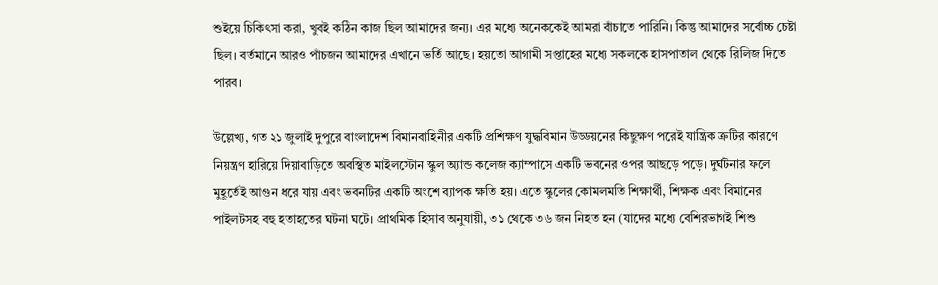শুইয়ে চিকিৎসা করা, খুবই কঠিন কাজ ছিল আমাদের জন্য। এর মধ্যে অনেককেই আমরা বাঁচাতে পারিনি। কিন্তু আমাদের সর্বোচ্চ চেষ্টা ছিল। বর্তমানে আরও পাঁচজন আমাদের এখানে ভর্তি আছে। হয়তো আগামী সপ্তাহের মধ্যে সকলকে হাসপাতাল থেকে রিলিজ দিতে পারব।

উল্লেখ্য, গত ২১ জুলাই দুপুরে বাংলাদেশ বিমানবাহিনীর একটি প্রশিক্ষণ যুদ্ধবিমান উড্ডয়নের কিছুক্ষণ পরেই যান্ত্রিক ত্রুটির কারণে নিয়ন্ত্রণ হারিয়ে দিয়াবাড়িতে অবস্থিত মাইলস্টোন স্কুল অ্যান্ড কলেজ ক্যাম্পাসে একটি ভবনের ওপর আছড়ে পড়ে। দুর্ঘটনার ফলে মুহূর্তেই আগুন ধরে যায় এবং ভবনটির একটি অংশে ব্যাপক ক্ষতি হয়। এতে স্কুলের কোমলমতি শিক্ষার্থী, শিক্ষক এবং বিমানের পাইলটসহ বহু হতাহতের ঘটনা ঘটে। প্রাথমিক হিসাব অনুযায়ী, ৩১ থেকে ৩৬ জন নিহত হন (যাদের মধ্যে বেশিরভাগই শিশু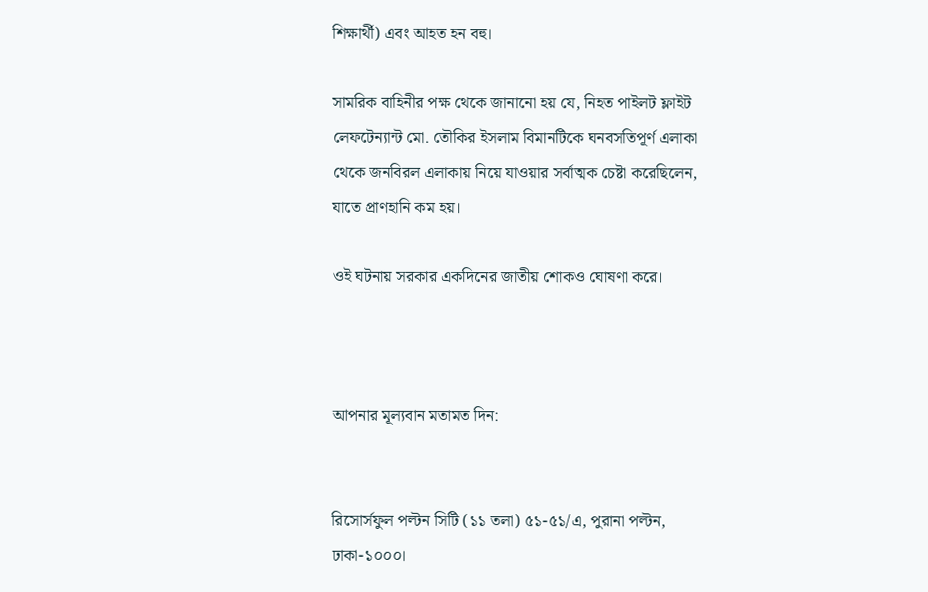শিক্ষার্থী) এবং আহত হন বহু।

সামরিক বাহিনীর পক্ষ থেকে জানানো হয় যে, নিহত পাইলট ফ্লাইট লেফটেন্যান্ট মো. তৌকির ইসলাম বিমানটিকে ঘনবসতিপূর্ণ এলাকা থেকে জনবিরল এলাকায় নিয়ে যাওয়ার সর্বাত্মক চেষ্টা করেছিলেন, যাতে প্রাণহানি কম হয়।

ওই ঘটনায় সরকার একদিনের জাতীয় শোকও ঘোষণা করে।



আপনার মূল্যবান মতামত দিন:


রিসোর্সফুল পল্টন সিটি (১১ তলা) ৫১-৫১/এ, পুরানা পল্টন, ঢাকা-১০০০।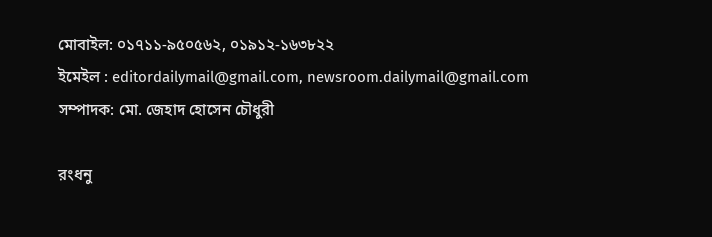মোবাইল: ০১৭১১-৯৫০৫৬২, ০১৯১২-১৬৩৮২২
ইমেইল : editordailymail@gmail.com, newsroom.dailymail@gmail.com
সম্পাদক: মো. জেহাদ হোসেন চৌধুরী

রংধনু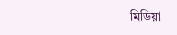মিডিয়া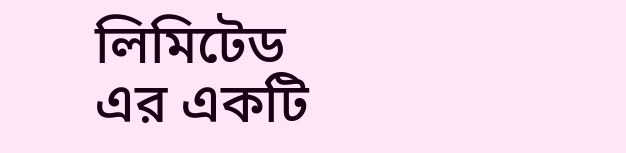লিমিটেড এর একটি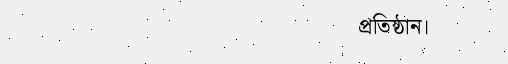প্রতিষ্ঠান।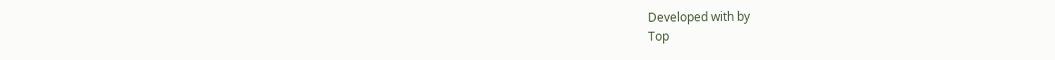Developed with by
Top